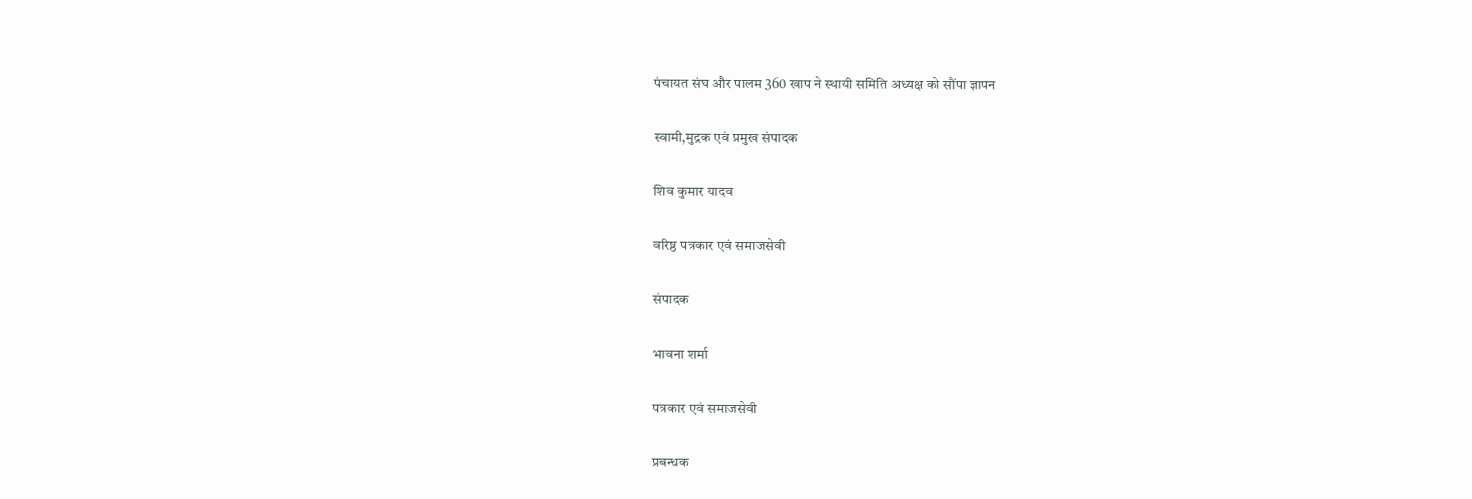पंचायत संघ और पालम 360 खाप ने स्थायी समिति अध्यक्ष को सौंपा ज्ञापन

स्वामी,मुद्रक एवं प्रमुख संपादक

शिव कुमार यादव

वरिष्ठ पत्रकार एवं समाजसेवी

संपादक

भावना शर्मा

पत्रकार एवं समाजसेवी

प्रबन्धक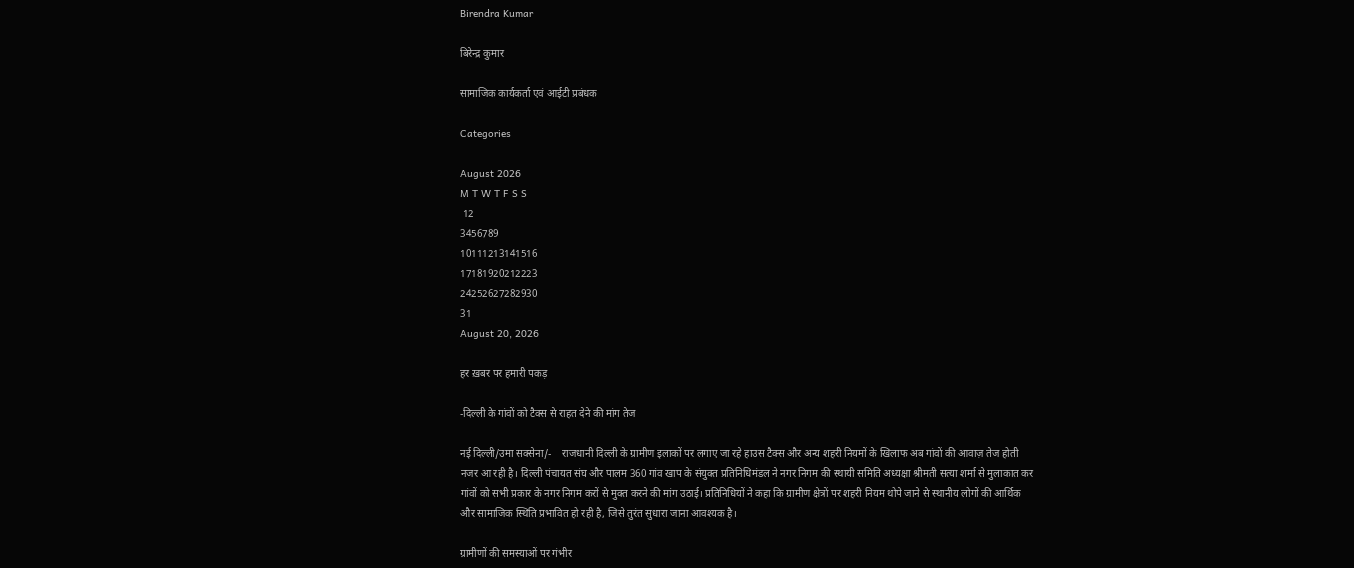Birendra Kumar

बिरेन्द्र कुमार

सामाजिक कार्यकर्ता एवं आईटी प्रबंधक

Categories

August 2026
M T W T F S S
 12
3456789
10111213141516
17181920212223
24252627282930
31
August 20, 2026

हर ख़बर पर हमारी पकड़

-दिल्ली के गांवों को टैक्स से राहत देने की मांग तेज

नई दिल्ली/उमा सक्सेना/-    राजधानी दिल्ली के ग्रामीण इलाकों पर लगाए जा रहे हाउस टैक्स और अन्य शहरी नियमों के खिलाफ अब गांवों की आवाज़ तेज होती नजर आ रही है। दिल्ली पंचायत संघ और पालम 360 गांव खाप के संयुक्त प्रतिनिधिमंडल ने नगर निगम की स्थायी समिति अध्यक्षा श्रीमती सत्या शर्मा से मुलाकात कर गांवों को सभी प्रकार के नगर निगम करों से मुक्त करने की मांग उठाई। प्रतिनिधियों ने कहा कि ग्रामीण क्षेत्रों पर शहरी नियम थोपे जाने से स्थानीय लोगों की आर्थिक और सामाजिक स्थिति प्रभावित हो रही है, जिसे तुरंत सुधारा जाना आवश्यक है।

ग्रामीणों की समस्याओं पर गंभीर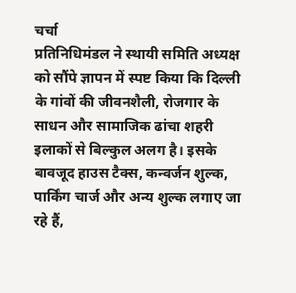चर्चा
प्रतिनिधिमंडल ने स्थायी समिति अध्यक्ष को सौंपे ज्ञापन में स्पष्ट किया कि दिल्ली के गांवों की जीवनशैली, रोजगार के साधन और सामाजिक ढांचा शहरी इलाकों से बिल्कुल अलग है। इसके बावजूद हाउस टैक्स, कन्वर्जन शुल्क, पार्किंग चार्ज और अन्य शुल्क लगाए जा रहे हैं,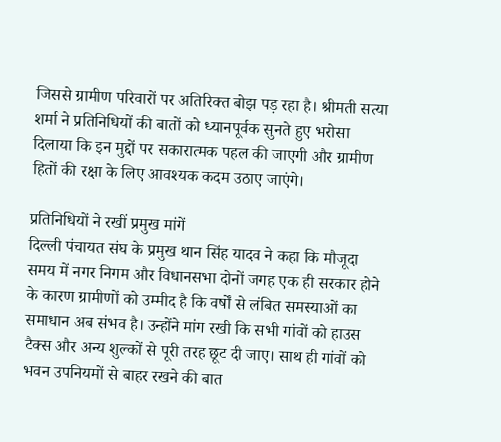जिससे ग्रामीण परिवारों पर अतिरिक्त बोझ पड़ रहा है। श्रीमती सत्या शर्मा ने प्रतिनिधियों की बातों को ध्यानपूर्वक सुनते हुए भरोसा दिलाया कि इन मुद्दों पर सकारात्मक पहल की जाएगी और ग्रामीण हितों की रक्षा के लिए आवश्यक कदम उठाए जाएंगे।

प्रतिनिधियों ने रखीं प्रमुख मांगें
दिल्ली पंचायत संघ के प्रमुख थान सिंह यादव ने कहा कि मौजूदा समय में नगर निगम और विधानसभा दोनों जगह एक ही सरकार होने के कारण ग्रामीणों को उम्मीद है कि वर्षों से लंबित समस्याओं का समाधान अब संभव है। उन्होंने मांग रखी कि सभी गांवों को हाउस टैक्स और अन्य शुल्कों से पूरी तरह छूट दी जाए। साथ ही गांवों को भवन उपनियमों से बाहर रखने की बात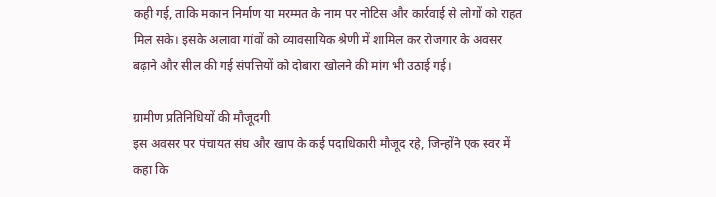कही गई, ताकि मकान निर्माण या मरम्मत के नाम पर नोटिस और कार्रवाई से लोगों को राहत मिल सके। इसके अलावा गांवों को व्यावसायिक श्रेणी में शामिल कर रोजगार के अवसर बढ़ाने और सील की गई संपत्तियों को दोबारा खोलने की मांग भी उठाई गई।

ग्रामीण प्रतिनिधियों की मौजूदगी
इस अवसर पर पंचायत संघ और खाप के कई पदाधिकारी मौजूद रहे, जिन्होंने एक स्वर में कहा कि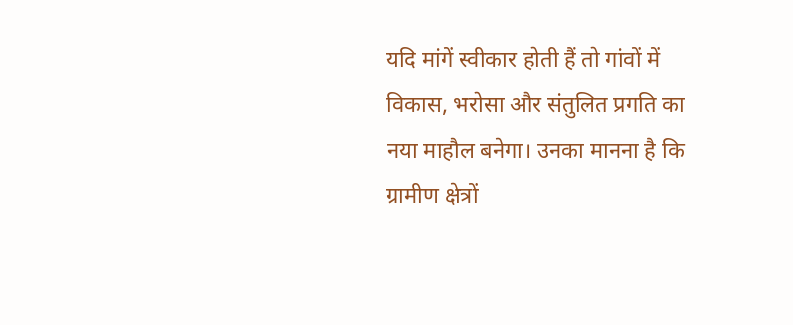यदि मांगें स्वीकार होती हैं तो गांवों में विकास, भरोसा और संतुलित प्रगति का नया माहौल बनेगा। उनका मानना है कि ग्रामीण क्षेत्रों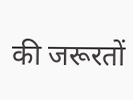की जरूरतों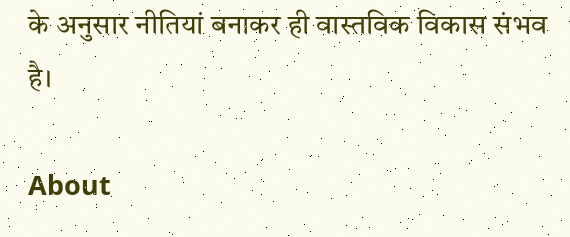के अनुसार नीतियां बनाकर ही वास्तविक विकास संभव है।

About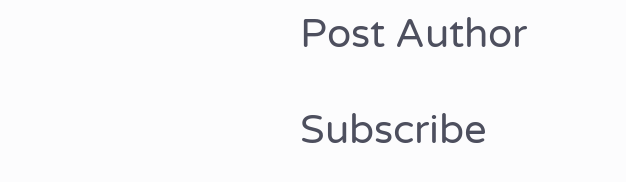Post Author

Subscribe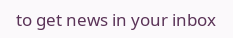to get news in your inbox